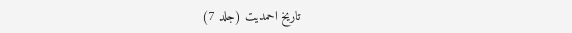تاریخ احمدیت (جلد 7)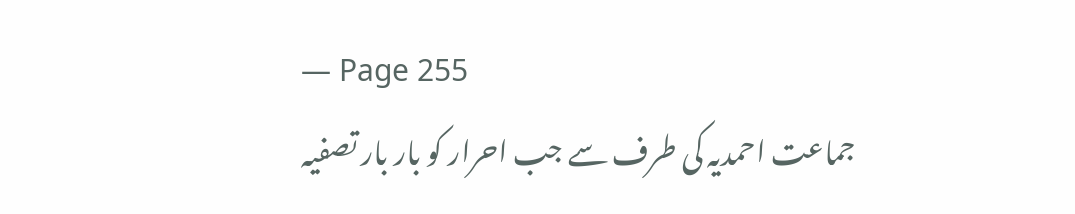— Page 255
جماعت احمدیہ کی طرف سے جب احرار کو بار بار تصفیہ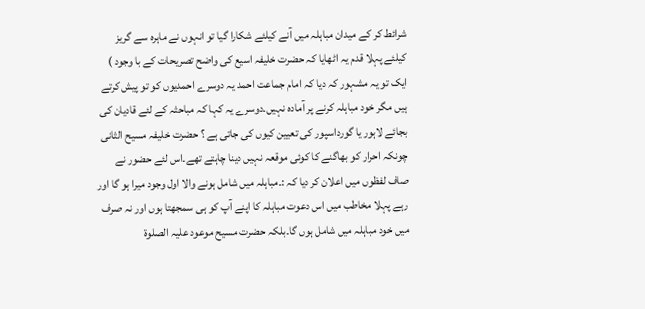شرائط کر کے میدان مباہلہ میں آنے کیلئے شکارا گیا تو انہوں نے ماہرہ سے گریز کیلئے پہلا قدم یہ اٹھایا کہ حضرت خلیفہ اسیع کی واضح تصریحات کے با وجود ) ایک تو یہ مشہور کہ دیا کہ امام جماعت احمد یہ دوسرے احمدیوں کو تو پیش کرتے ہیں مگر خود مباہلہ کرنے پر آمادہ نہیں۔دوسرے یہ کہا کہ مباحثہ کے لئے قادیان کی بجائے لاہور یا گورداسپور کی تعیین کیوں کی جاتی ہے ؟ حضرت خلیفہ مسیح الثانی چونکہ احرار کو بھاگنے کا کوئی موقعہ نہیں دینا چاہتے تھے۔اس لئے حضور نے صاف لفظوں میں اعلان کر دیا کہ :۔مباہلہ میں شامل ہونے والا اول وجود میرا ہو گا اور رہے پہلا مخاطب میں اس دعوت مباہلہ کا اپنے آپ کو ہی سمجھتا ہوں اور نہ صرف میں خود مباہلہ میں شامل ہوں گا۔بلکہ حضرت مسیح موعود علیہ الصلوۃ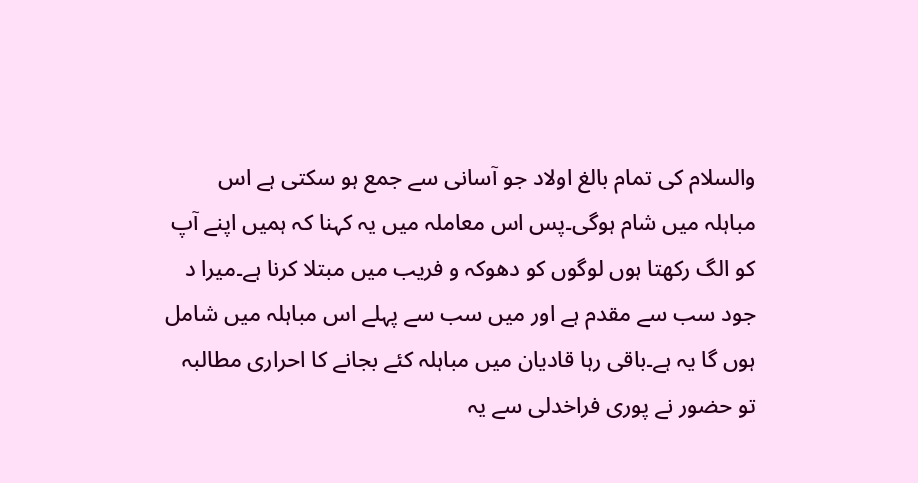والسلام کی تمام بالغ اولاد جو آسانی سے جمع ہو سکتی ہے اس مباہلہ میں شام ہوگی۔پس اس معاملہ میں یہ کہنا کہ ہمیں اپنے آپ کو الگ رکھتا ہوں لوگوں کو دھوکہ و فریب میں مبتلا کرنا ہے۔میرا د جود سب سے مقدم ہے اور میں سب سے پہلے اس مباہلہ میں شامل ہوں گا یہ ہے۔باقی رہا قادیان میں مباہلہ کئے بجانے کا احراری مطالبہ تو حضور نے پوری فراخدلی سے یہ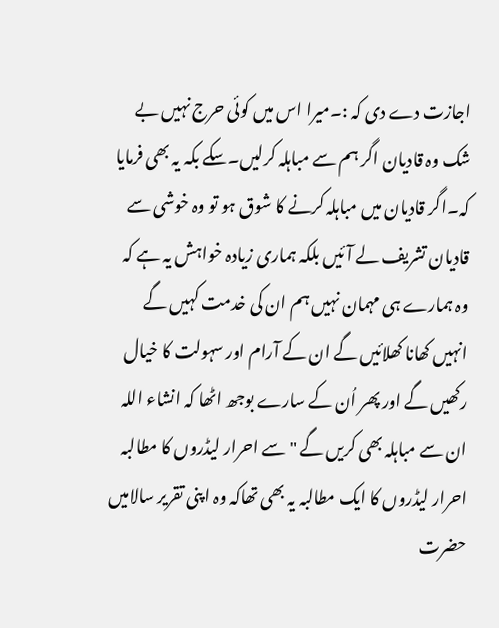اجازت دے دی کہ :۔میرا اس میں کوئی حرج نہیں بے شک وہ قادیان اگر ہم سے مباہلہ کرلیں۔سکے بکہ یہ بھی فرمایا کہ۔اگر قادیان میں مباہلہ کرنے کا شوق ہو تو وہ خوشی سے قادیان تشریف لے آئیں بلکہ ہماری زیادہ خواہش یہ ہے کہ وہ ہمارے ہی مہمان نہیں ہم ان کی خدمت کہیں گے انہیں کھانا کھلائیں گے ان کے آرام اور سہولت کا خیال رکھیں گے اور پھر اُن کے سارے بوجھ اٹھا کہ انشاء اللہ ان سے مباہلہ بھی کریں گے " سے احرار لیڈروں کا مطالبہ احرار لیڈروں کا ایک مطالبہ یہ بھی تھاکہ وہ اپنی تقریر سالامیں حضرت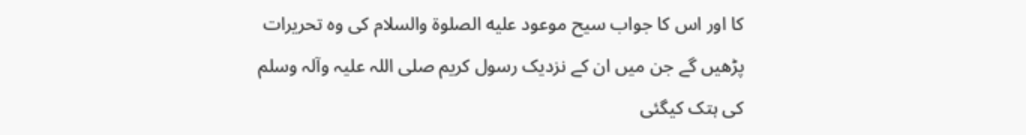کا اور اس کا جواب سیح موعود عليه الصلوۃ والسلام کی وہ تحریرات پڑھیں گے جن میں ان کے نزدیک رسول کریم صلی اللہ علیہ وآلہ وسلم کی ہتک کیگئی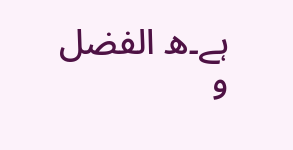ہے۔ه الفضل و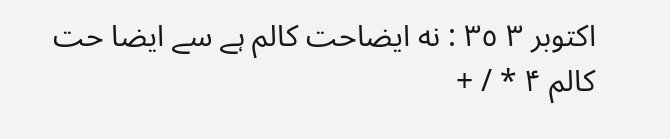اکتوبر ٣ ٣٥ : نه ایضاحت کالم ہے سے ایضا حت کالم ۴ * / +